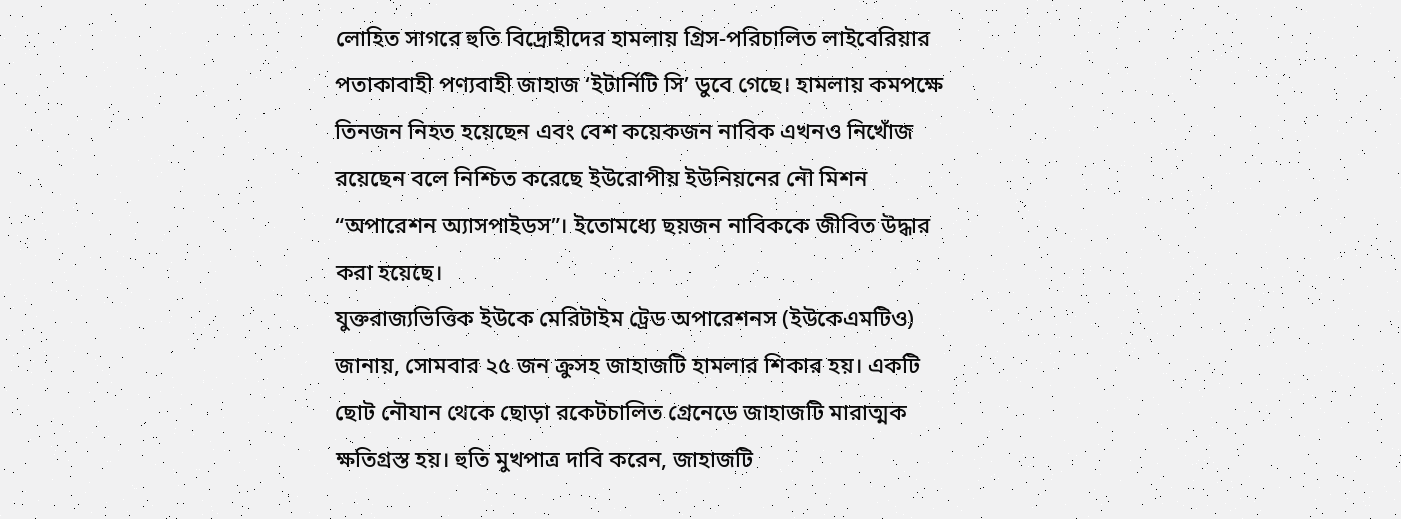লোহিত সাগরে হুতি বিদ্রোহীদের হামলায় গ্রিস-পরিচালিত লাইবেরিয়ার পতাকাবাহী পণ্যবাহী জাহাজ ‘ইটার্নিটি সি’ ডুবে গেছে। হামলায় কমপক্ষে তিনজন নিহত হয়েছেন এবং বেশ কয়েকজন নাবিক এখনও নিখোঁজ রয়েছেন বলে নিশ্চিত করেছে ইউরোপীয় ইউনিয়নের নৌ মিশন “অপারেশন অ্যাসপাইডস”। ইতোমধ্যে ছয়জন নাবিককে জীবিত উদ্ধার করা হয়েছে।
যুক্তরাজ্যভিত্তিক ইউকে মেরিটাইম ট্রেড অপারেশনস (ইউকেএমটিও) জানায়, সোমবার ২৫ জন ক্রুসহ জাহাজটি হামলার শিকার হয়। একটি ছোট নৌযান থেকে ছোড়া রকেটচালিত গ্রেনেডে জাহাজটি মারাত্মক ক্ষতিগ্রস্ত হয়। হুতি মুখপাত্র দাবি করেন, জাহাজটি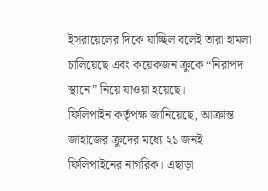ইসরায়েলের দিকে যাচ্ছিল বলেই তারা হামলা চালিয়েছে এবং কয়েকজন ক্রুকে “নিরাপদ স্থানে” নিয়ে যাওয়া হয়েছে।
ফিলিপাইন কর্তৃপক্ষ জানিয়েছে, আক্রান্ত জাহাজের ক্রুদের মধ্যে ২১ জনই ফিলিপাইনের নাগরিক। এছাড়া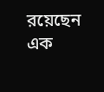রয়েছেন এক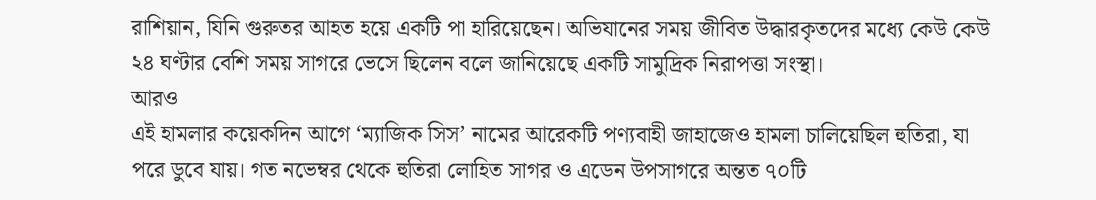রাশিয়ান, যিনি গুরুতর আহত হয়ে একটি পা হারিয়েছেন। অভিযানের সময় জীবিত উদ্ধারকৃতদের মধ্যে কেউ কেউ ২৪ ঘণ্টার বেশি সময় সাগরে ভেসে ছিলেন বলে জানিয়েছে একটি সামুদ্রিক নিরাপত্তা সংস্থা।
আরও
এই হামলার কয়েকদিন আগে ‘ম্যাজিক সিস’ নামের আরেকটি পণ্যবাহী জাহাজেও হামলা চালিয়েছিল হুতিরা, যা পরে ডুবে যায়। গত নভেম্বর থেকে হুতিরা লোহিত সাগর ও এডেন উপসাগরে অন্তত ৭০টি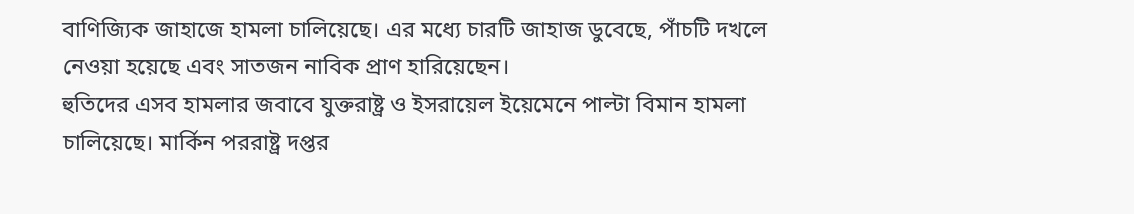বাণিজ্যিক জাহাজে হামলা চালিয়েছে। এর মধ্যে চারটি জাহাজ ডুবেছে, পাঁচটি দখলে নেওয়া হয়েছে এবং সাতজন নাবিক প্রাণ হারিয়েছেন।
হুতিদের এসব হামলার জবাবে যুক্তরাষ্ট্র ও ইসরায়েল ইয়েমেনে পাল্টা বিমান হামলা চালিয়েছে। মার্কিন পররাষ্ট্র দপ্তর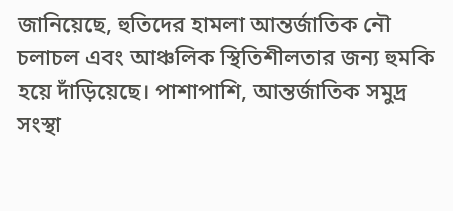জানিয়েছে, হুতিদের হামলা আন্তর্জাতিক নৌ চলাচল এবং আঞ্চলিক স্থিতিশীলতার জন্য হুমকি হয়ে দাঁড়িয়েছে। পাশাপাশি, আন্তর্জাতিক সমুদ্র সংস্থা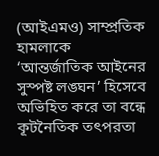(আইএমও) সাম্প্রতিক হামলাকে ‘আন্তর্জাতিক আইনের সুস্পষ্ট লঙ্ঘন’ হিসেবে অভিহিত করে তা বন্ধে কূটনৈতিক তৎপরতা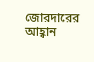জোরদারের আহ্বান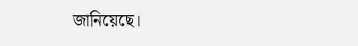জানিয়েছে।